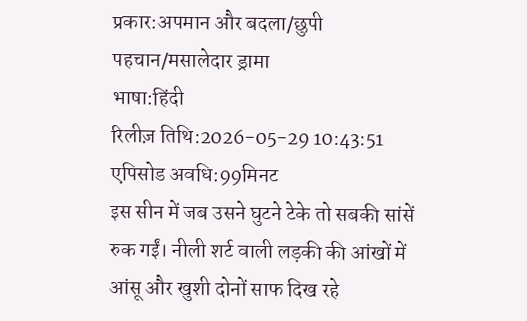प्रकार:अपमान और बदला/छुपी पहचान/मसालेदार ड्रामा
भाषा:हिंदी
रिलीज़ तिथि:2026-05-29 10:43:51
एपिसोड अवधि:99मिनट
इस सीन में जब उसने घुटने टेके तो सबकी सांसें रुक गईं। नीली शर्ट वाली लड़की की आंखों में आंसू और खुशी दोनों साफ दिख रहे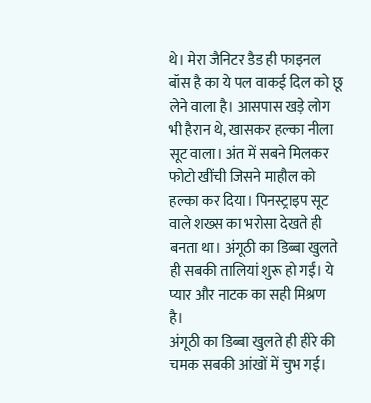थे। मेरा जैनिटर डैड ही फाइनल बॉस है का ये पल वाकई दिल को छू लेने वाला है। आसपास खड़े लोग भी हैरान थे, खासकर हल्का नीला सूट वाला। अंत में सबने मिलकर फोटो खींची जिसने माहौल को हल्का कर दिया। पिनस्ट्राइप सूट वाले शख्स का भरोसा देखते ही बनता था। अंगूठी का डिब्बा खुलते ही सबकी तालियां शुरू हो गईं। ये प्यार और नाटक का सही मिश्रण है।
अंगूठी का डिब्बा खुलते ही हीरे की चमक सबकी आंखों में चुभ गई।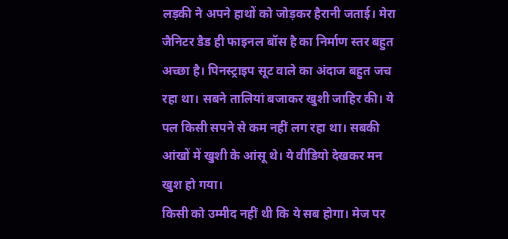लड़की ने अपने हाथों को जोड़कर हैरानी जताई। मेरा जैनिटर डैड ही फाइनल बॉस है का निर्माण स्तर बहुत अच्छा है। पिनस्ट्राइप सूट वाले का अंदाज बहुत जच रहा था। सबने तालियां बजाकर खुशी जाहिर की। ये पल किसी सपने से कम नहीं लग रहा था। सबकी आंखों में खुशी के आंसू थे। ये वीडियो देखकर मन खुश हो गया।
किसी को उम्मीद नहीं थी कि ये सब होगा। मेज पर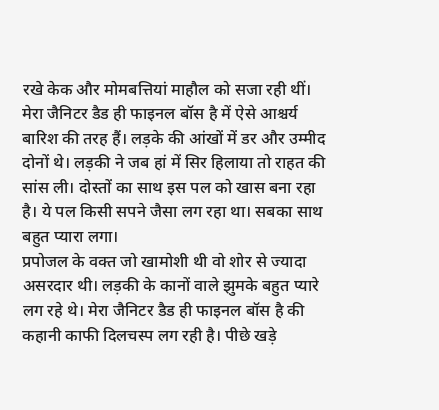रखे केक और मोमबत्तियां माहौल को सजा रही थीं। मेरा जैनिटर डैड ही फाइनल बॉस है में ऐसे आश्चर्य बारिश की तरह हैं। लड़के की आंखों में डर और उम्मीद दोनों थे। लड़की ने जब हां में सिर हिलाया तो राहत की सांस ली। दोस्तों का साथ इस पल को खास बना रहा है। ये पल किसी सपने जैसा लग रहा था। सबका साथ बहुत प्यारा लगा।
प्रपोजल के वक्त जो खामोशी थी वो शोर से ज्यादा असरदार थी। लड़की के कानों वाले झुमके बहुत प्यारे लग रहे थे। मेरा जैनिटर डैड ही फाइनल बॉस है की कहानी काफी दिलचस्प लग रही है। पीछे खड़े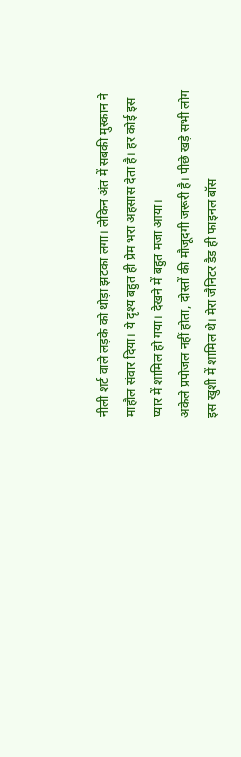नीली शर्ट वाले लड़के को थोड़ा झटका लगा। लेकिन अंत में सबकी मुस्कान ने माहौल संवार दिया। ये दृश्य बहुत ही प्रेम भरा अहसास देता है। हर कोई इस प्यार में शामिल हो गया। देखने में बहुत मजा आया।
अकेले प्रपोजल नहीं होता, दोस्तों की मौजूदगी जरूरी है। पीछे खड़े सभी लोग इस खुशी में शामिल थे। मेरा जैनिटर डैड ही फाइनल बॉस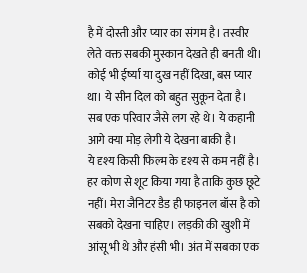है में दोस्ती और प्यार का संगम है। तस्वीर लेते वक्त सबकी मुस्कान देखते ही बनती थी। कोई भी ईर्ष्या या दुख नहीं दिखा, बस प्यार था। ये सीन दिल को बहुत सुकून देता है। सब एक परिवार जैसे लग रहे थे। ये कहानी आगे क्या मोड़ लेगी ये देखना बाकी है।
ये दृश्य किसी फिल्म के दृश्य से कम नहीं है। हर कोण से शूट किया गया है ताकि कुछ छूटे नहीं। मेरा जैनिटर डैड ही फाइनल बॉस है को सबको देखना चाहिए। लड़की की खुशी में आंसू भी थे और हंसी भी। अंत में सबका एक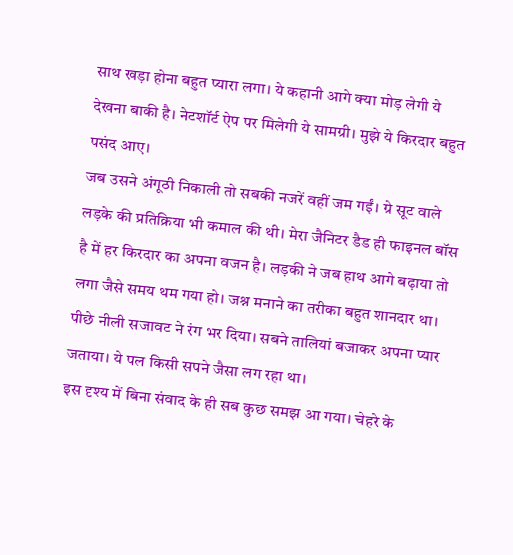साथ खड़ा होना बहुत प्यारा लगा। ये कहानी आगे क्या मोड़ लेगी ये देखना बाकी है। नेटशॉर्ट ऐप पर मिलेगी ये सामग्री। मुझे ये किरदार बहुत पसंद आए।
जब उसने अंगूठी निकाली तो सबकी नजरें वहीं जम गईं। ग्रे सूट वाले लड़के की प्रतिक्रिया भी कमाल की थी। मेरा जैनिटर डैड ही फाइनल बॉस है में हर किरदार का अपना वजन है। लड़की ने जब हाथ आगे बढ़ाया तो लगा जैसे समय थम गया हो। जश्न मनाने का तरीका बहुत शानदार था। पीछे नीली सजावट ने रंग भर दिया। सबने तालियां बजाकर अपना प्यार जताया। ये पल किसी सपने जैसा लग रहा था।
इस दृश्य में बिना संवाद के ही सब कुछ समझ आ गया। चेहरे के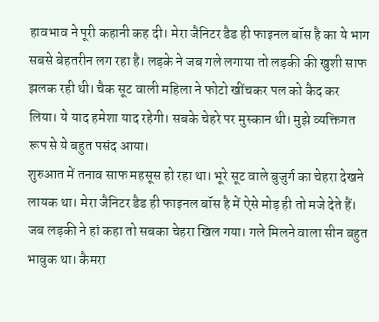हावभाव ने पूरी कहानी कह दी। मेरा जैनिटर डैड ही फाइनल बॉस है का ये भाग सबसे बेहतरीन लग रहा है। लड़के ने जब गले लगाया तो लड़की की खुशी साफ झलक रही थी। चैक सूट वाली महिला ने फोटो खींचकर पल को कैद कर लिया। ये याद हमेशा याद रहेगी। सबके चेहरे पर मुस्कान थी। मुझे व्यक्तिगत रूप से ये बहुत पसंद आया।
शुरुआत में तनाव साफ महसूस हो रहा था। भूरे सूट वाले बुजुर्ग का चेहरा देखने लायक था। मेरा जैनिटर डैड ही फाइनल बॉस है में ऐसे मोड़ ही तो मजे देते हैं। जब लड़की ने हां कहा तो सबका चेहरा खिल गया। गले मिलने वाला सीन बहुत भावुक था। कैमरा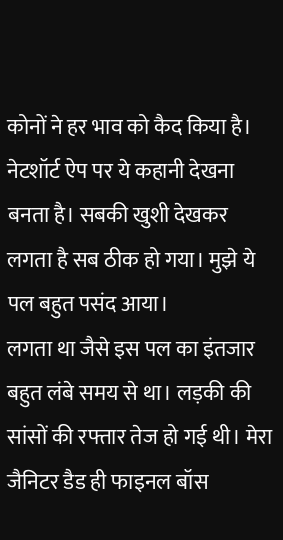कोनों ने हर भाव को कैद किया है। नेटशॉर्ट ऐप पर ये कहानी देखना बनता है। सबकी खुशी देखकर लगता है सब ठीक हो गया। मुझे ये पल बहुत पसंद आया।
लगता था जैसे इस पल का इंतजार बहुत लंबे समय से था। लड़की की सांसों की रफ्तार तेज हो गई थी। मेरा जैनिटर डैड ही फाइनल बॉस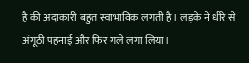है की अदाकारी बहुत स्वाभाविक लगती है। लड़के ने धीरे से अंगूठी पहनाई और फिर गले लगा लिया।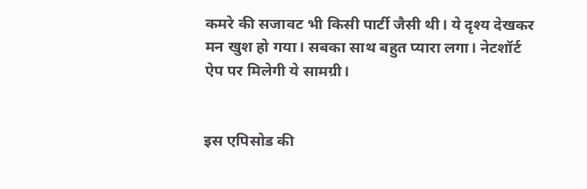कमरे की सजावट भी किसी पार्टी जैसी थी। ये दृश्य देखकर मन खुश हो गया। सबका साथ बहुत प्यारा लगा। नेटशॉर्ट ऐप पर मिलेगी ये सामग्री।


इस एपिसोड की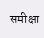समीक्षा